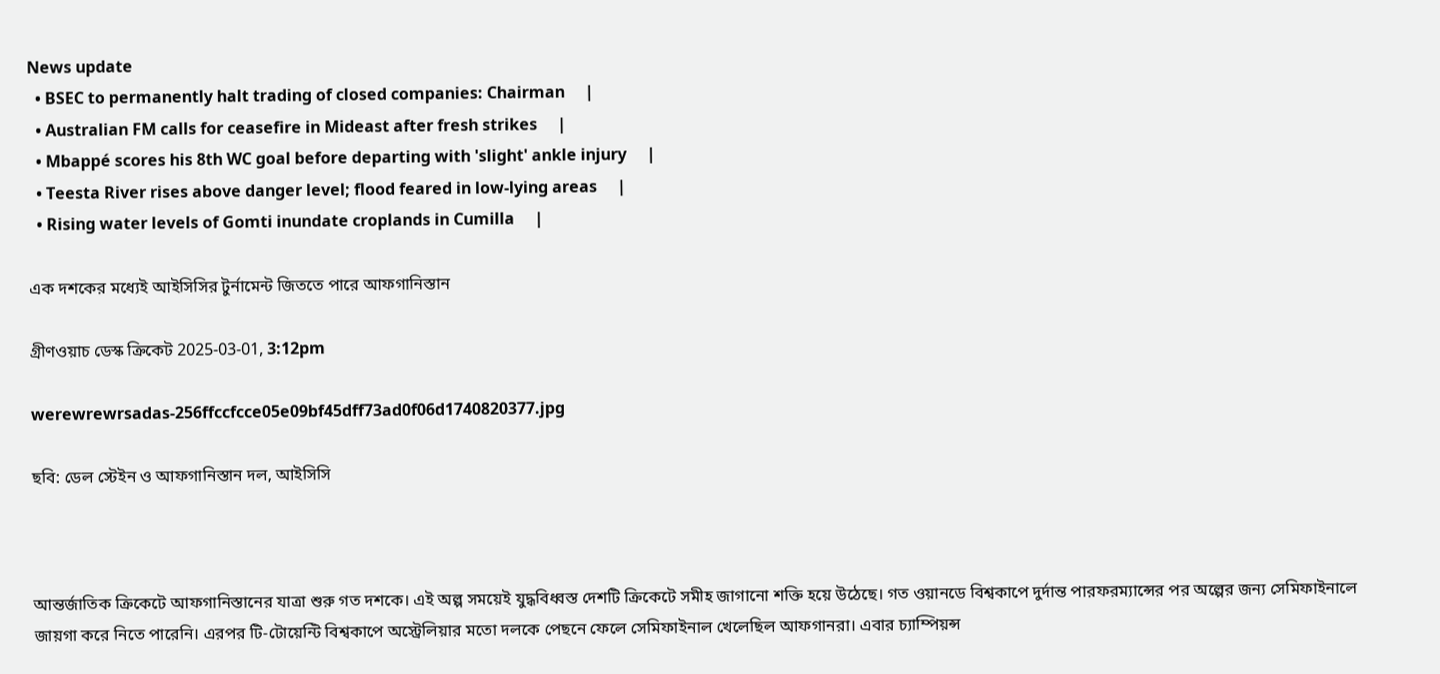News update
  • BSEC to permanently halt trading of closed companies: Chairman     |
  • Australian FM calls for ceasefire in Mideast after fresh strikes     |
  • Mbappé scores his 8th WC goal before departing with 'slight' ankle injury     |
  • Teesta River rises above danger level; flood feared in low-lying areas     |
  • Rising water levels of Gomti inundate croplands in Cumilla     |

এক দশকের মধ্যেই আইসিসির টুর্নামেন্ট জিততে পারে আফগানিস্তান

গ্রীণওয়াচ ডেস্ক ক্রিকেট 2025-03-01, 3:12pm

werewrewrsadas-256ffccfcce05e09bf45dff73ad0f06d1740820377.jpg

ছবি: ডেল স্টেইন ও আফগানিস্তান দল, আইসিসি



আন্তর্জাতিক ক্রিকেটে আফগানিস্তানের যাত্রা শুরু গত দশকে। এই অল্প সময়েই যুদ্ধবিধ্বস্ত দেশটি ক্রিকেটে সমীহ জাগানো শক্তি হয়ে উঠেছে। গত ওয়ানডে বিশ্বকাপে দুর্দান্ত পারফরম্যান্সের পর অল্পের জন্য সেমিফাইনালে জায়গা করে নিতে পারেনি। এরপর টি-টোয়েন্টি বিশ্বকাপে অস্ট্রেলিয়ার মতো দলকে পেছনে ফেলে সেমিফাইনাল খেলেছিল আফগানরা। এবার চ্যাম্পিয়ন্স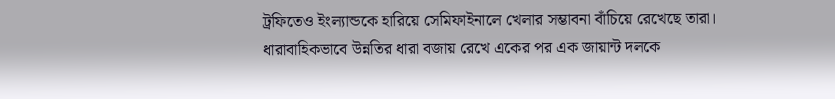ট্রফিতেও ইংল্যান্ডকে হারিয়ে সেমিফাইনালে খেলার সম্ভাবনা বাঁচিয়ে রেখেছে তারা। ধারাবাহিকভাবে উন্নতির ধারা বজায় রেখে একের পর এক জায়ান্ট দলকে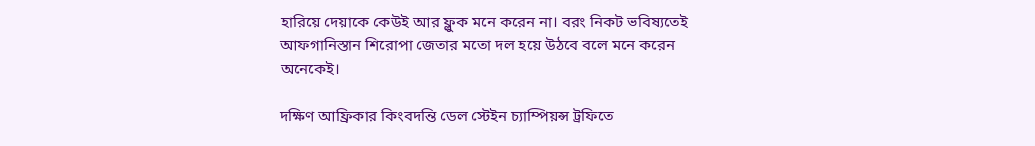হারিয়ে দেয়াকে কেউই আর ফ্লুক মনে করেন না। বরং নিকট ভবিষ্যতেই আফগানিস্তান শিরোপা জেতার মতো দল হয়ে উঠবে বলে মনে করেন অনেকেই।

দক্ষিণ আফ্রিকার কিংবদন্তি ডেল স্টেইন চ্যাম্পিয়ন্স ট্রফিতে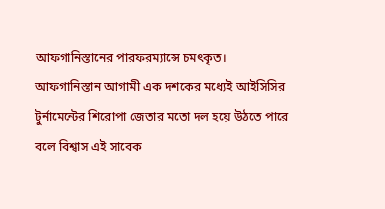আফগানিস্তানের পারফরম্যান্সে চমৎকৃত। আফগানিস্তান আগামী এক দশকের মধ্যেই আইসিসির টুর্নামেন্টের শিরোপা জেতার মতো দল হয়ে উঠতে পারে বলে বিশ্বাস এই সাবেক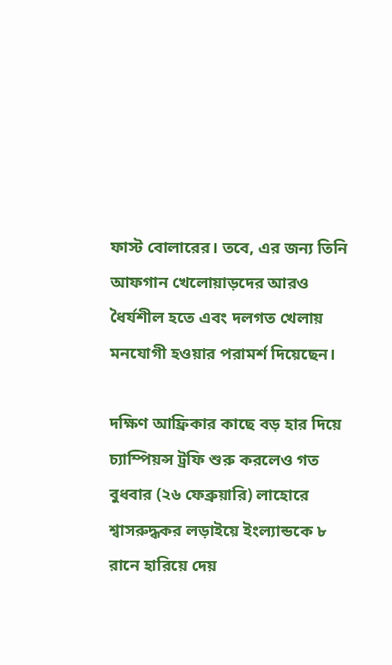ফাস্ট বোলারের। তবে, এর জন্য তিনি আফগান খেলোয়াড়দের আরও ধৈর্যশীল হতে এবং দলগত খেলায় মনযোগী হওয়ার পরামর্শ দিয়েছেন।

দক্ষিণ আফ্রিকার কাছে বড় হার দিয়ে চ্যাম্পিয়ন্স ট্রফি শুরু করলেও গত বুধবার (২৬ ফেব্রুয়ারি) লাহোরে শ্বাসরুদ্ধকর লড়াইয়ে ইংল্যান্ডকে ৮ রানে হারিয়ে দেয়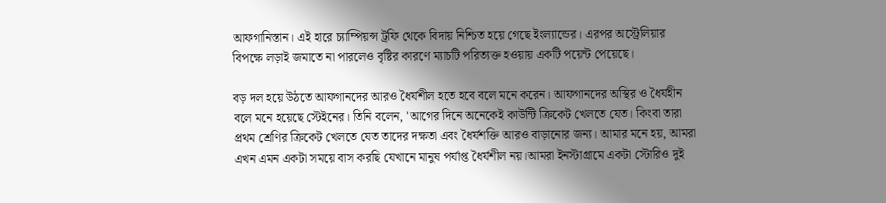আফগানিস্তান। এই হারে চ্যাম্পিয়ন্স ট্রফি থেকে বিদায় নিশ্চিত হয়ে গেছে ইংল্যান্ডের। এরপর অস্ট্রেলিয়ার বিপক্ষে লড়াই জমাতে না পারলেও বৃষ্টির কারণে ম্যাচটি পরিত্যক্ত হওয়ায় একটি পয়েন্ট পেয়েছে।

বড় দল হয়ে উঠতে আফগানদের আরও ধৈর্যশীল হতে হবে বলে মনে করেন। আফগানদের অস্থির ও ধৈর্যহীন বলে মনে হয়েছে স্টেইনের। তিনি বলেন, 'আগের দিনে অনেকেই কাউন্টি ক্রিকেট খেলতে যেত। কিংবা তারা প্রথম শ্রেণির ক্রিকেট খেলতে যেত তাদের দক্ষতা এবং ধৈর্যশক্তি আরও বাড়ানোর জন্য। আমার মনে হয়, আমরা এখন এমন একটা সময়ে বাস করছি যেখানে মানুষ পর্যাপ্ত ধৈর্যশীল নয়।আমরা ইনস্টাগ্রামে একটা স্টোরিও দুই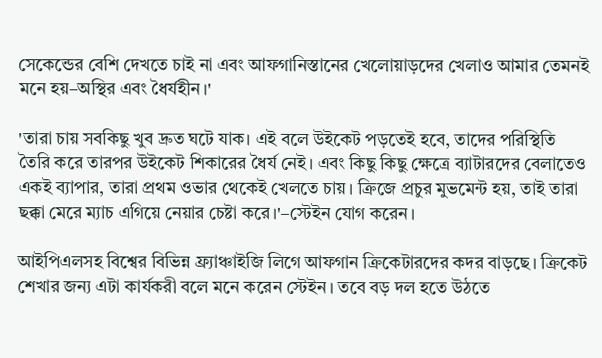সেকেন্ডের বেশি দেখতে চাই না এবং আফগানিস্তানের খেলোয়াড়দের খেলাও আমার তেমনই মনে হয়–অস্থির এবং ধৈর্যহীন।'

'তারা চায় সবকিছু খুব দ্রুত ঘটে যাক। এই বলে উইকেট পড়তেই হবে, তাদের পরিস্থিতি তৈরি করে তারপর উইকেট শিকারের ধৈর্য নেই। এবং কিছু কিছু ক্ষেত্রে ব্যাটারদের বেলাতেও একই ব্যাপার, তারা প্রথম ওভার থেকেই খেলতে চায়। ক্রিজে প্রচুর মুভমেন্ট হয়, তাই তারা ছক্কা মেরে ম্যাচ এগিয়ে নেয়ার চেষ্টা করে।'–স্টেইন যোগ করেন।

আইপিএলসহ বিশ্বের বিভিন্ন ফ্র্যাঞ্চাইজি লিগে আফগান ক্রিকেটারদের কদর বাড়ছে। ক্রিকেট শেখার জন্য এটা কার্যকরী বলে মনে করেন স্টেইন। তবে বড় দল হতে উঠতে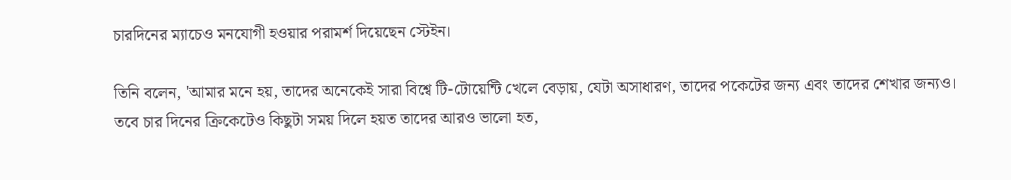চারদিনের ম্যাচেও মনযোগী হওয়ার পরামর্শ দিয়েছেন স্টেইন।

তিনি বলেন, 'আমার মনে হয়, তাদের অনেকেই সারা বিশ্বে টি-টোয়েন্টি খেলে বেড়ায়, যেটা অসাধারণ, তাদের পকেটের জন্য এবং তাদের শেখার জন্যও। তবে চার দিনের ক্রিকেটেও কিছুটা সময় দিলে হয়ত তাদের আরও ভালো হত,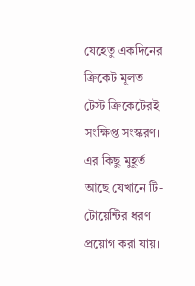যেহেতু একদিনের ক্রিকেট মূলত টেস্ট ক্রিকেটেরই সংক্ষিপ্ত সংস্করণ। এর কিছু মুহূর্ত আছে যেখানে টি-টোয়েন্টির ধরণ প্রয়োগ করা যায়।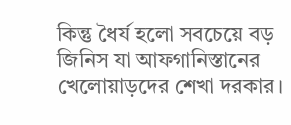কিন্তু ধৈর্য হলো সবচেয়ে বড় জিনিস যা আফগানিস্তানের খেলোয়াড়দের শেখা দরকার।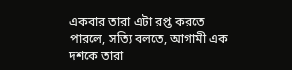একবার তারা এটা রপ্ত করতে পারলে, সত্যি বলতে, আগামী এক দশকে তারা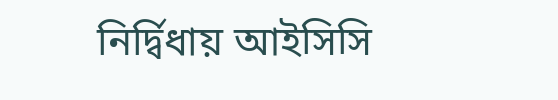নির্দ্বিধায় আইসিসি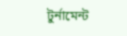টুর্নামেন্ট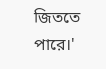জিততে পারে।'